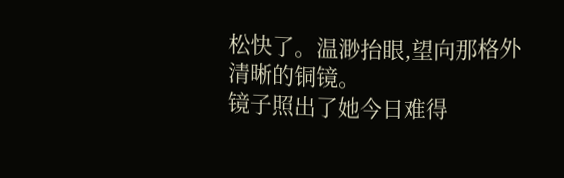松快了。温渺抬眼,望向那格外清晰的铜镜。
镜子照出了她今日难得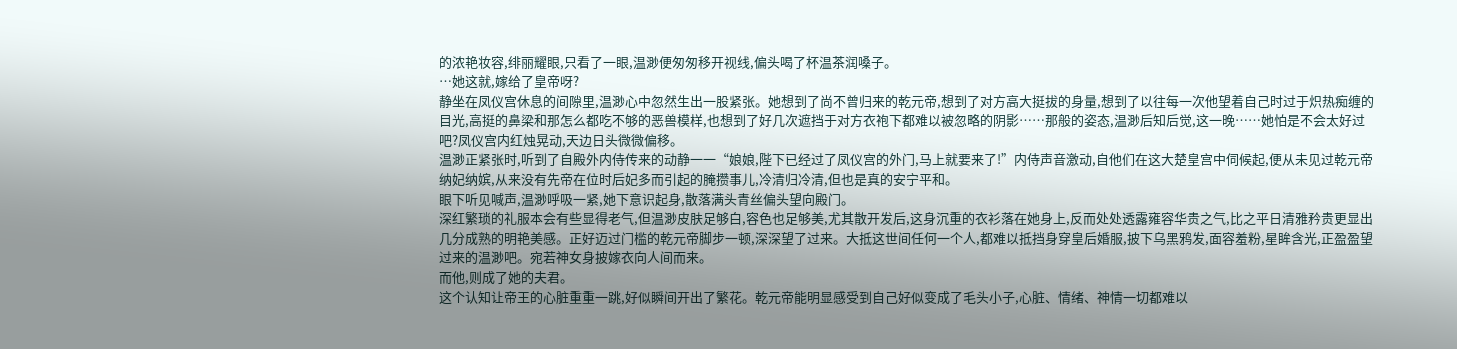的浓艳妆容,绯丽耀眼,只看了一眼,温渺便匆匆移开视线,偏头喝了杯温茶润嗓子。
…她这就,嫁给了皇帝呀?
静坐在凤仪宫休息的间隙里,温渺心中忽然生出一股紧张。她想到了尚不曾归来的乾元帝,想到了对方高大挺拔的身量,想到了以往每一次他望着自己时过于炽热痴缠的目光,高挺的鼻梁和那怎么都吃不够的恶兽模样,也想到了好几次遮挡于对方衣袍下都难以被忽略的阴影……那般的姿态,温渺后知后觉,这一晚……她怕是不会太好过吧?凤仪宫内红烛晃动,天边日头微微偏移。
温渺正紧张时,听到了自殿外内侍传来的动静一一“娘娘,陛下已经过了凤仪宫的外门,马上就要来了!”内侍声音激动,自他们在这大楚皇宫中伺候起,便从未见过乾元帝纳妃纳嫔,从来没有先帝在位时后妃多而引起的腌攒事儿,冷清归冷清,但也是真的安宁平和。
眼下听见喊声,温渺呼吸一紧,她下意识起身,散落满头青丝偏头望向殿门。
深红繁琐的礼服本会有些显得老气,但温渺皮肤足够白,容色也足够美,尤其散开发后,这身沉重的衣衫落在她身上,反而处处透露雍容华贵之气,比之平日清雅矜贵更显出几分成熟的明艳美感。正好迈过门槛的乾元帝脚步一顿,深深望了过来。大抵这世间任何一个人,都难以抵挡身穿皇后婚服,披下乌黑鸦发,面容羞粉,星眸含光,正盈盈望过来的温渺吧。宛若神女身披嫁衣向人间而来。
而他,则成了她的夫君。
这个认知让帝王的心脏重重一跳,好似瞬间开出了繁花。乾元帝能明显感受到自己好似变成了毛头小子,心脏、情绪、神情一切都难以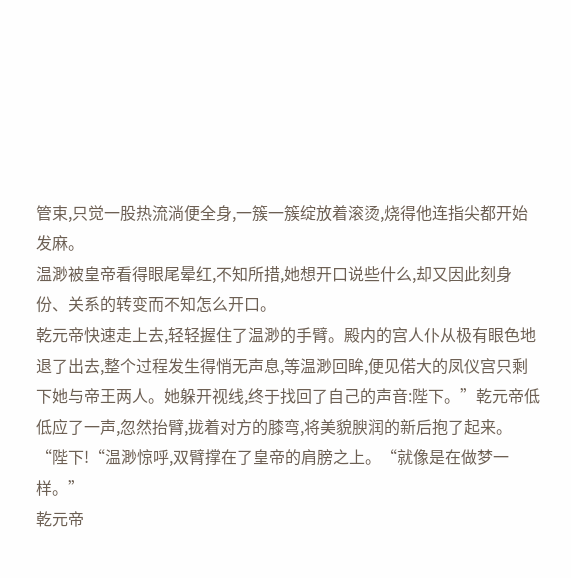管束,只觉一股热流淌便全身,一簇一簇绽放着滚烫,烧得他连指尖都开始发麻。
温渺被皇帝看得眼尾晕红,不知所措,她想开口说些什么,却又因此刻身份、关系的转变而不知怎么开口。
乾元帝快速走上去,轻轻握住了温渺的手臂。殿内的宫人仆从极有眼色地退了出去,整个过程发生得悄无声息,等温渺回眸,便见偌大的凤仪宫只剩下她与帝王两人。她躲开视线,终于找回了自己的声音:陛下。”乾元帝低低应了一声,忽然抬臂,拢着对方的膝弯,将美貌腴润的新后抱了起来。
“陛下!“温渺惊呼,双臂撑在了皇帝的肩膀之上。“就像是在做梦一样。”
乾元帝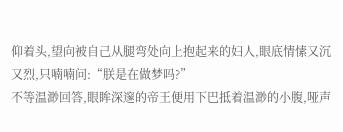仰着头,望向被自己从腿弯处向上抱起来的妇人,眼底情愫又沉又烈,只喃喃问:“朕是在做梦吗?”
不等温渺回答,眼眸深邃的帝王便用下巴抵着温渺的小腹,哑声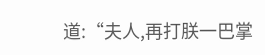道:“夫人,再打朕一巴掌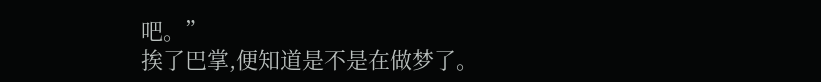吧。”
挨了巴掌,便知道是不是在做梦了。